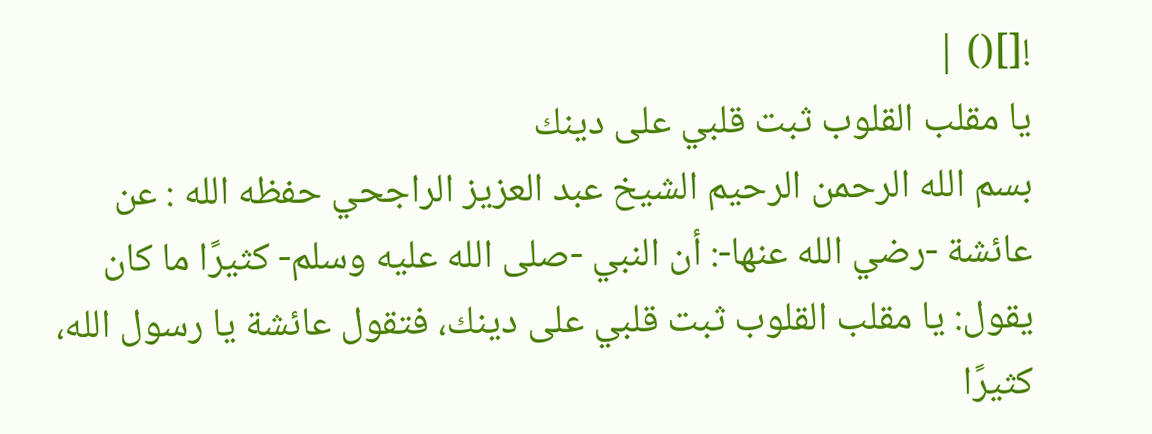![]() |
يا مقلب القلوب ثبت قلبي على دينك
بسم الله الرحمن الرحيم الشيخ عبد العزيز الراجحي حفظه الله : عن عائشة -رضي الله عنها-: أن النبي -صلى الله عليه وسلم- كثيرًا ما كان يقول: يا مقلب القلوب ثبت قلبي على دينك، فتقول عائشة يا رسول الله، كثيرًا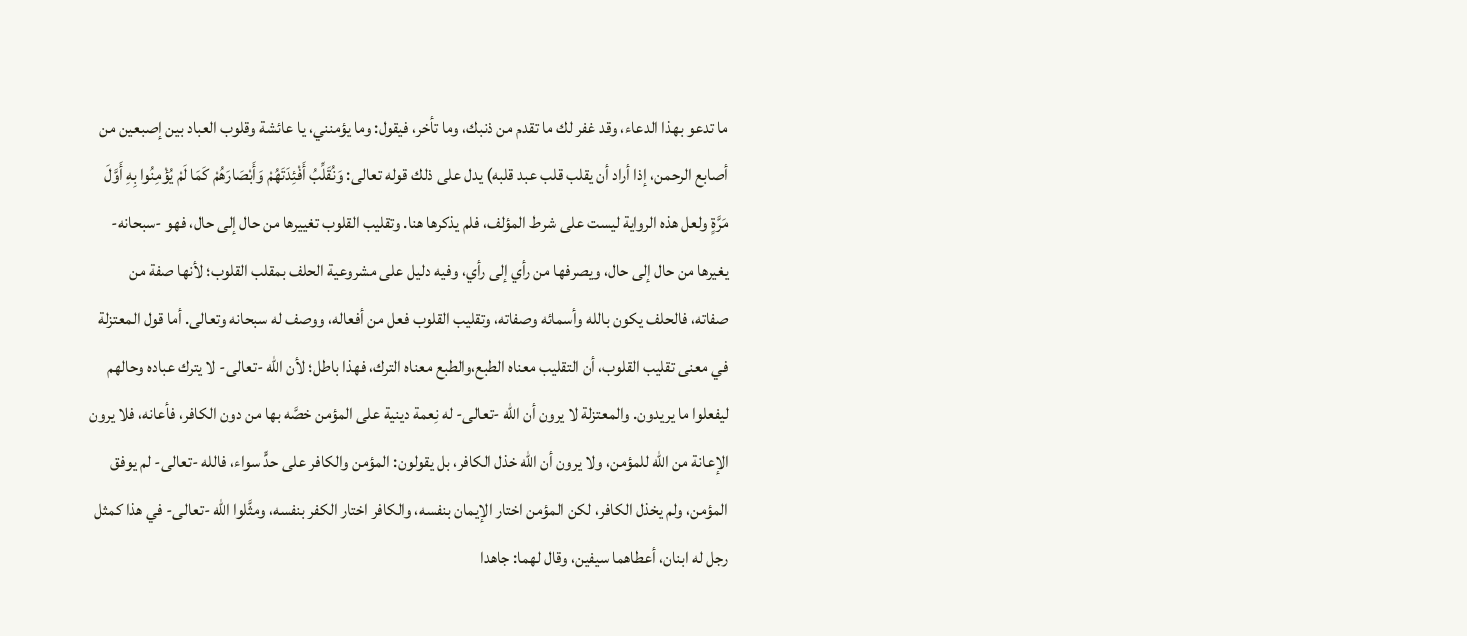ما تدعو بهذا الدعاء، وقد غفر لك ما تقدم من ذنبك، وما تأخر، فيقول: وما يؤمنني، يا عائشة وقلوب العباد بين إصبعين من أصابع الرحمن، إذا أراد أن يقلب قلب عبد قلبه) يدل على ذلك قوله تعالى: وَنُقَلِّبُ أَفْئِدَتَهُمْ وَأَبْصَارَهُمْ كَمَا لَمْ يُؤْمِنُوا بِهِ أَوَّلَ مَرَّةٍ ولعل هذه الرواية ليست على شرط المؤلف، فلم يذكرها هنا. وتقليب القلوب تغييرها من حال إلى حال، فهو -سبحانه- يغيرها من حال إلى حال، ويصرفها من رأي إلى رأي، وفيه دليل على مشروعية الحلف بمقلب القلوب؛ لأنها صفة من صفاته، فالحلف يكون بالله وأسمائه وصفاته، وتقليب القلوب فعل من أفعاله، ووصف له سبحانه وتعالى. أما قول المعتزلة في معنى تقليب القلوب، أن التقليب معناه الطبع،والطبع معناه الترك، فهذا باطل؛ لأن الله -تعالى- لا يترك عباده وحالهم ليفعلوا ما يريدون. والمعتزلة لا يرون أن الله -تعالى- له نِعمة دينية على المؤمن خصَّه بها من دون الكافر، فأعانه، فلا يرون الإعانة من الله للمؤمن، ولا يرون أن الله خذل الكافر، بل يقولون: المؤمن والكافر على حدٍّ سواء، فالله -تعالى- لم يوفق المؤمن، ولم يخذل الكافر، لكن المؤمن اختار الإيمان بنفسه، والكافر اختار الكفر بنفسه، ومثَّلوا الله -تعالى- في هذا كمثل رجل له ابنان، أعطاهما سيفين، وقال لهما: جاهدا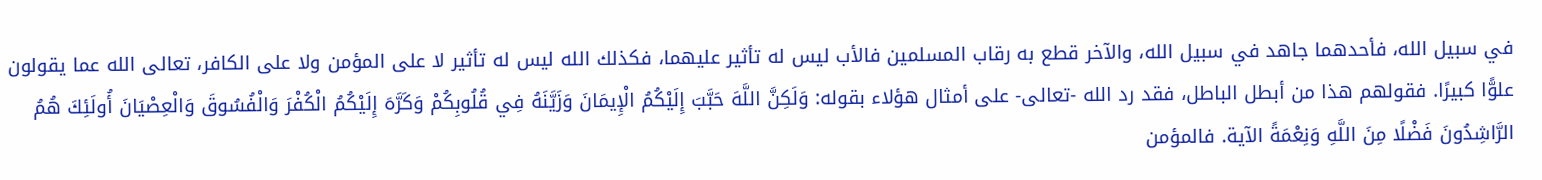في سبيل الله، فأحدهما جاهد في سبيل الله، والآخر قطع به رقاب المسلمين فالأب ليس له تأثير عليهما، فكذلك الله ليس له تأثير لا على المؤمن ولا على الكافر، تعالى الله عما يقولون علوًّا كبيرًا. فقولهم هذا من أبطل الباطل، فقد رد الله -تعالى- على أمثال هؤلاء بقوله: وَلَكِنَّ اللَّهَ حَبَّبَ إِلَيْكُمُ الْإِيمَانَ وَزَيَّنَهُ فِي قُلُوبِكُمْ وَكَرَّهَ إِلَيْكُمُ الْكُفْرَ وَالْفُسُوقَ وَالْعِصْيَانَ أُولَئِكَ هُمُ الرَّاشِدُونَ فَضْلًا مِنَ اللَّهِ وَنِعْمَةً الآية. فالمؤمن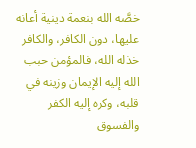خصَّه الله بنعمة دينية أعانه عليها، دون الكافر، والكافر خذله الله، فالمؤمن حبب الله إليه الإيمان وزينه في قلبه، وكره إليه الكفر والفسوق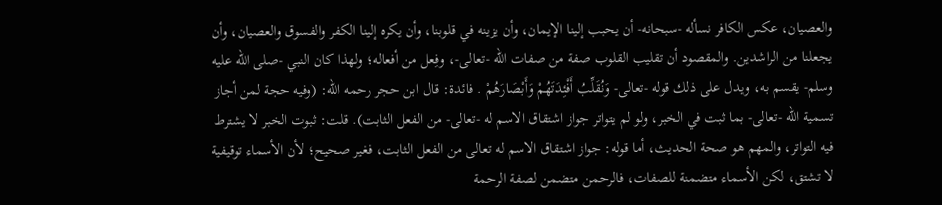والعصيان، عكس الكافر نسأله -سبحانه- أن يحبب إلينا الإيمان، وأن يزينه في قلوبنا، وأن يكره إلينا الكفر والفسوق والعصيان، وأن يجعلنا من الراشدين. والمقصود أن تقليب القلوب صفة من صفات الله -تعالى-، وفِعل من أفعاله؛ ولهذا كان النبي -صلى الله عليه وسلم- يقسم به، ويدل على ذلك قوله -تعالى- وَنُقَلِّبُ أَفْئِدَتَهُمْ وَأَبْصَارَهُمْ . فائدة: قال ابن حجر رحمه الله: (وفيه حجة لمن أجاز تسمية الله -تعالى- بما ثبت في الخبر، ولو لم يتواتر جواز اشتقاق الاسم له -تعالى- من الفعل الثابت). قلت: ثبوت الخبر لا يشترط فيه التواتر، والمهم هو صحة الحديث، أما قوله: جواز اشتقاق الاسم له تعالى من الفعل الثابت، فغير صحيح؛ لأن الأسماء توقيفية لا تشتق، لكن الأسماء متضمنة للصفات، فالرحمن متضمن لصفة الرحمة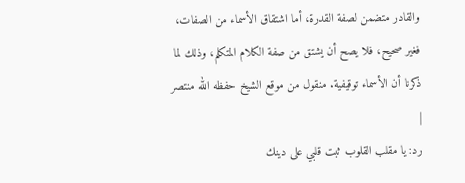والقادر متضمن لصفة القدرة، أما اشتقاق الأسماء من الصفات، فغير صحيح، فلا يصح أن يشتق من صفة الكلام المتكلم، وذلك لما ذكرنا أن الأسماء توقيفية. منقول من موقع الشيخ حفظه الله منتصر |
رد: يا مقلب القلوب ثبت قلبي على دينك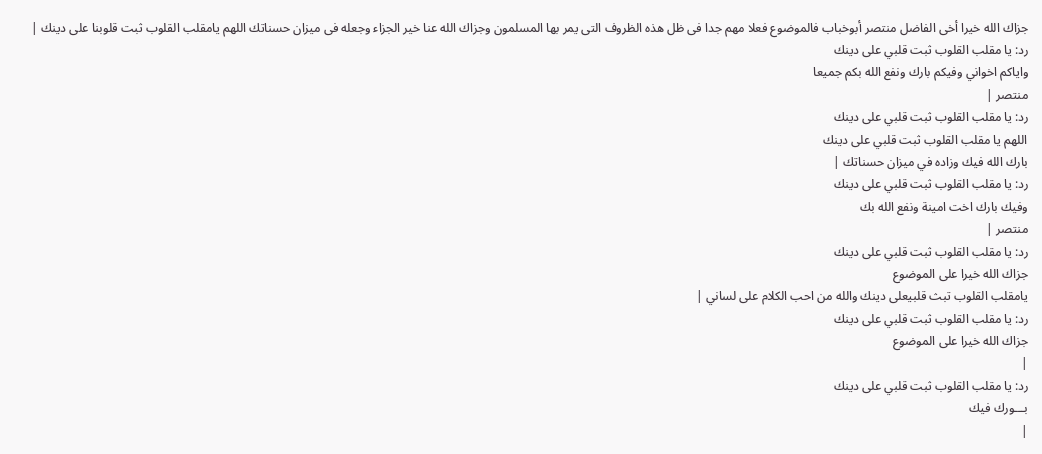جزاك الله خيرا أخى الفاضل منتصر أبوخباب فالموضوع فعلا مهم جدا فى ظل هذه الظروف التى يمر بها المسلمون وجزاك الله عنا خير الجزاء وجعله فى ميزان حسناتك اللهم يامقلب القلوب ثبت قلوبنا على دينك |
رد: يا مقلب القلوب ثبت قلبي على دينك
واياكم اخواني وفيكم بارك ونفع الله بكم جميعا
منتصر |
رد: يا مقلب القلوب ثبت قلبي على دينك
اللهم يا مقلب القلوب ثبت قلبي على دينك
بارك الله فيك وزاده في ميزان حسناتك |
رد: يا مقلب القلوب ثبت قلبي على دينك
وفيك بارك اخت امينة ونفع الله بك
منتصر |
رد: يا مقلب القلوب ثبت قلبي على دينك
جزاك الله خيرا على الموضوع
يامقلب القلوب تبث قلبيعلى دينك والله من احب الكلام على لساني |
رد: يا مقلب القلوب ثبت قلبي على دينك
جزاك الله خيرا على الموضوع
|
رد: يا مقلب القلوب ثبت قلبي على دينك
بـــورك فيك
|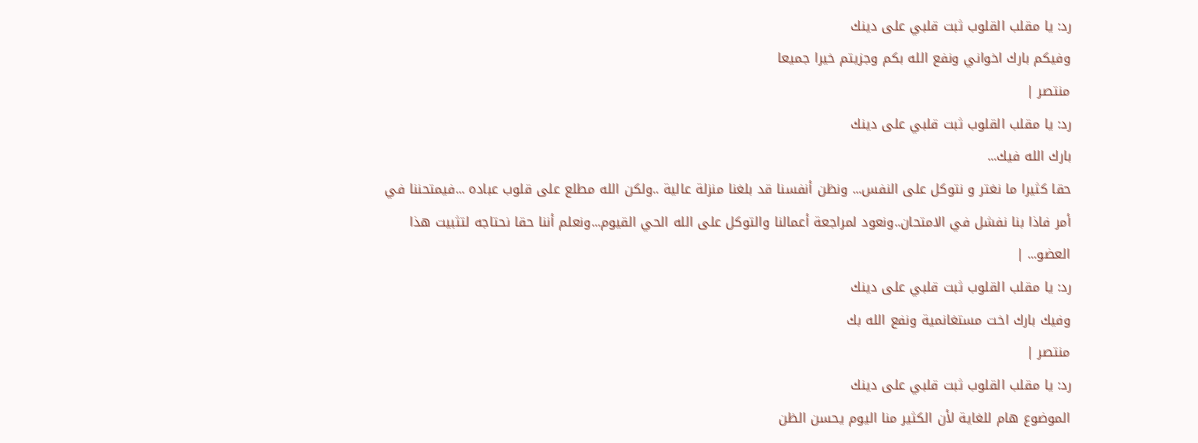رد: يا مقلب القلوب ثبت قلبي على دينك
وفيكم بارك اخواني ونفع الله بكم وجزيتم خيرا جميعا
منتصر |
رد: يا مقلب القلوب ثبت قلبي على دينك
بارك الله فيك...
حقا كثيرا ما نغتر و نتوكل على النفس... ونظن أنفسنا قد بلغنا منزلة عالية ..ولكن الله مطلع على قلوب عباده ...فيمتحننا في أمر فاذا بنا نفشل في الامتحان..ونعود لمراجعة أعمالنا والتوكل على الله الحي القيوم...ونعلم أننا حقا نحتاجه لتثبيت هذا العضو... |
رد: يا مقلب القلوب ثبت قلبي على دينك
وفيك بارك اخت مستغانمية ونفع الله بك
منتصر |
رد: يا مقلب القلوب ثبت قلبي على دينك
الموضوع هام للغاية لأن الكثير منا اليوم يحسن الظن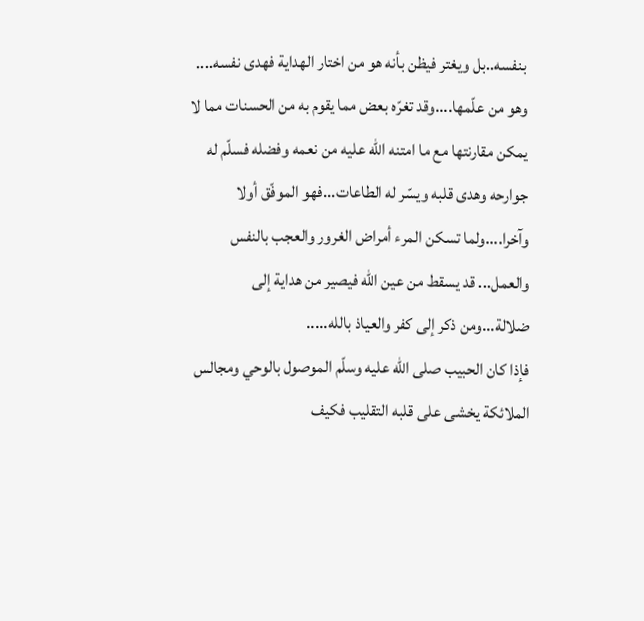بنفسه..بل ويغتر فيظن بأنه هو من اختار الهداية فهدى نفسه.... وهو من علّمها....وقد تغرّه بعض مما يقوم به من الحسنات مما لا يمكن مقارنتها مع ما امتنه الله عليه من نعمه وفضله فسلّم له جوارحه وهدى قلبه ويسّر له الطاعات...فهو الموفّق أولا وآخرا....ولما تسكن المرء أمراض الغرور والعجب بالنفس والعمل... قد يسقط من عين الله فيصير من هداية إلى ضلالة...ومن ذكر إلى كفر والعياذ بالله.....
فإذا كان الحبيب صلى الله عليه وسلّم الموصول بالوحي ومجالس الملائكة يخشى على قلبه التقليب فكيف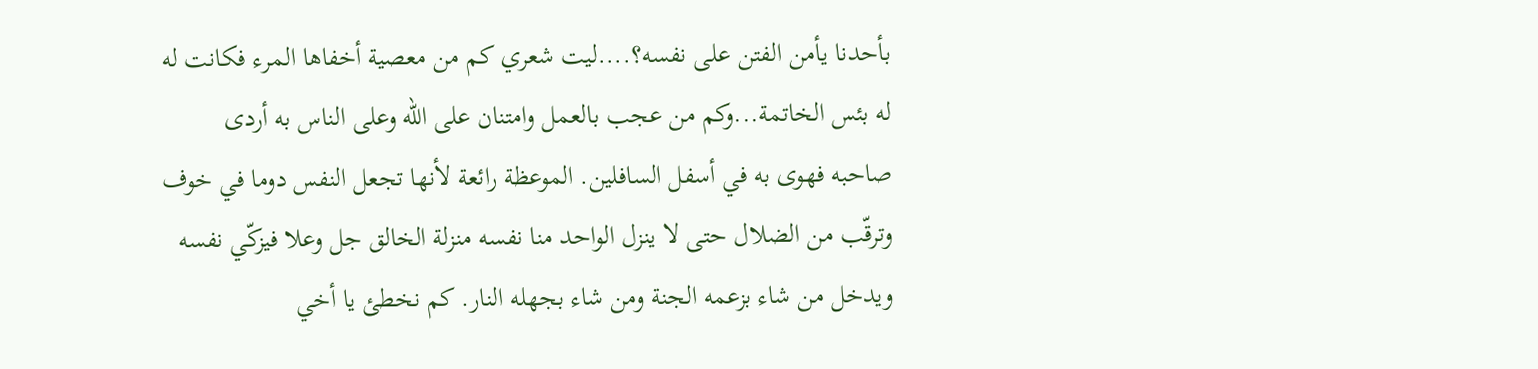بأحدنا يأمن الفتن على نفسه؟....ليت شعري كم من معصية أخفاها المرء فكانت له له بئس الخاتمة...وكم من عجب بالعمل وامتنان على الله وعلى الناس به أردى صاحبه فهوى به في أسفل السافلين. الموعظة رائعة لأنها تجعل النفس دوما في خوف وترقّب من الضلال حتى لا ينزل الواحد منا نفسه منزلة الخالق جل وعلا فيزكّي نفسه ويدخل من شاء بزعمه الجنة ومن شاء بجهله النار. كم نخطئ يا أخي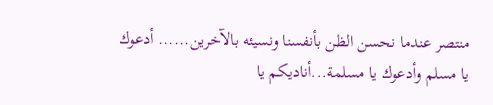منتصر عندما نحسن الظن بأنفسنا ونسيئه بالآخرين...... أدعوك يا مسلم وأدعوك يا مسلمة...أناديكم يا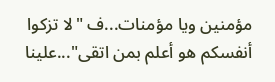مؤمنين ويا مؤمنات...ف "لا تزكوا أنفسكم هو أعلم بمن اتقى"...علينا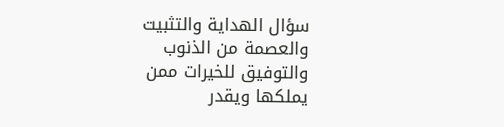سؤال الهداية والتثبيت والعصمة من الذنوب والتوفيق للخيرات ممن يملكها ويقدر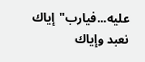عليه...فيارب"إياك نعبد وإياك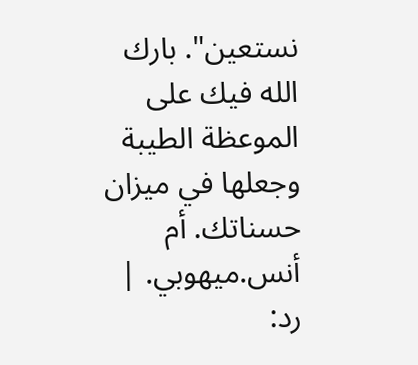نستعين". بارك الله فيك على الموعظة الطيبة وجعلها في ميزان حسناتك. أم أنس.ميهوبي. |
رد: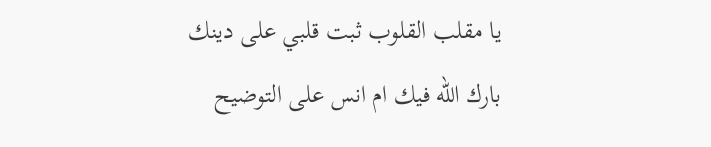يا مقلب القلوب ثبت قلبي على دينك
بارك الله فيك ام انس على التوضيح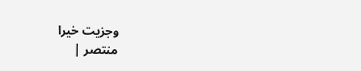وجزيت خيرا
منتصر |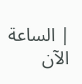| الساعة الآن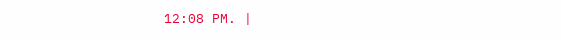12:08 PM. |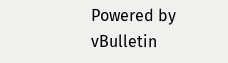Powered by vBulletin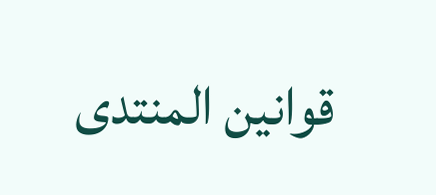قوانين المنتدى